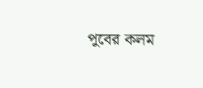পুবের কলম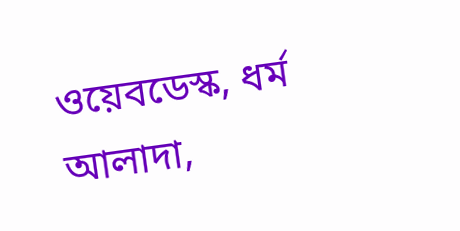ওয়েবডেস্ক, ধর্ম আলাদা,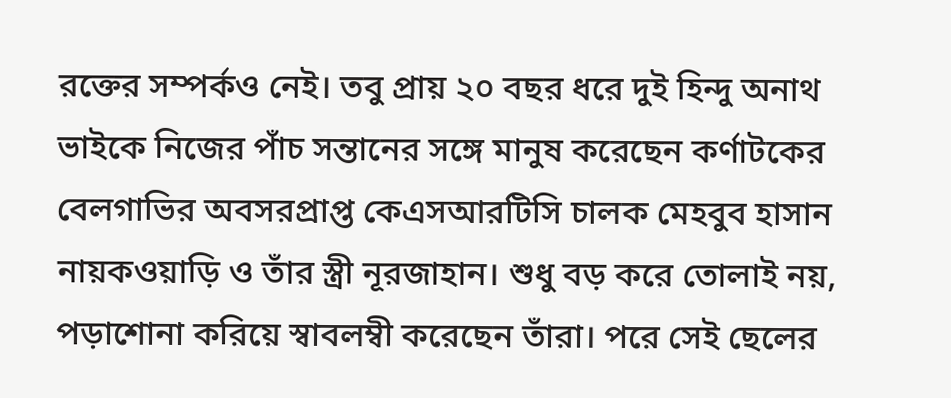রক্তের সম্পর্কও নেই। তবু প্রায় ২০ বছর ধরে দুই হিন্দু অনাথ ভাইকে নিজের পাঁচ সন্তানের সঙ্গে মানুষ করেছেন কর্ণাটকের বেলগাভির অবসরপ্রাপ্ত কেএসআরটিসি চালক মেহবুব হাসান নায়কওয়াড়ি ও তাঁর স্ত্রী নূরজাহান। শুধু বড় করে তোলাই নয়, পড়াশোনা করিয়ে স্বাবলম্বী করেছেন তাঁরা। পরে সেই ছেলের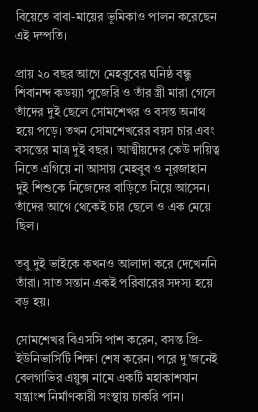বিয়েতে বাবা-মায়ের ভূমিকাও পালন করেছেন এই দম্পতি।

প্রায় ২০ বছর আগে মেহবুবের ঘনিষ্ঠ বন্ধু শিবানন্দ কডয়্যা পুজেরি ও তাঁর স্ত্রী মারা গেলে তাঁদের দুই ছেলে সোমশেখর ও বসন্ত অনাথ হয়ে পড়ে। তখন সোমশেখরের বয়স চার এবং বসন্তের মাত্র দুই বছর। আত্মীয়দের কেউ দায়িত্ব নিতে এগিয়ে না আসায় মেহবুব ও নূরজাহান দুই শিশুকে নিজেদের বাড়িতে নিয়ে আসেন। তাঁদের আগে থেকেই চার ছেলে ও এক মেয়ে ছিল।

তবু দুই ভাইকে কখনও আলাদা করে দেখেননি তাঁরা। সাত সন্তান একই পরিবারের সদস্য হয়ে বড় হয়।

সোমশেখর বিএসসি পাশ করেন, বসন্ত প্রি-ইউনিভার্সিটি শিক্ষা শেষ করেন। পরে দু’জনেই বেলগাভির এয়ুক্স নামে একটি মহাকাশযান যন্ত্রাংশ নির্মাণকারী সংস্থায় চাকরি পান।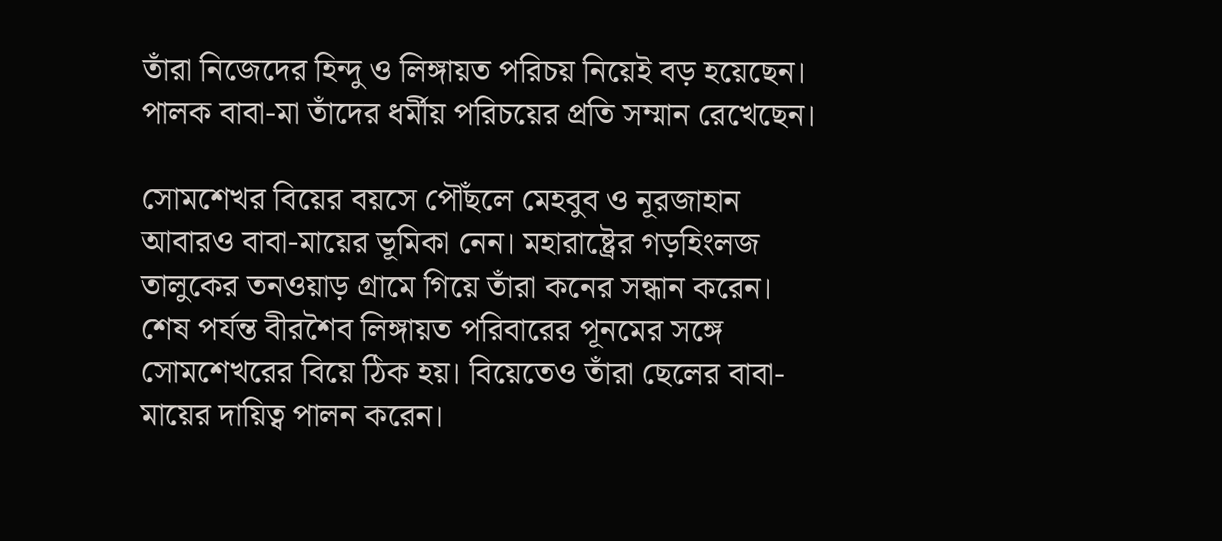তাঁরা নিজেদের হিন্দু ও লিঙ্গায়ত পরিচয় নিয়েই বড় হয়েছেন। পালক বাবা-মা তাঁদের ধর্মীয় পরিচয়ের প্রতি সম্মান রেখেছেন।

সোমশেখর বিয়ের বয়সে পৌঁছলে মেহবুব ও নূরজাহান আবারও বাবা-মায়ের ভূমিকা নেন। মহারাষ্ট্রের গড়হিংলজ তালুকের তনওয়াড় গ্রামে গিয়ে তাঁরা কনের সন্ধান করেন। শেষ পর্যন্ত বীরশৈব লিঙ্গায়ত পরিবারের পূনমের সঙ্গে সোমশেখরের বিয়ে ঠিক হয়। বিয়েতেও তাঁরা ছেলের বাবা-মায়ের দায়িত্ব পালন করেন।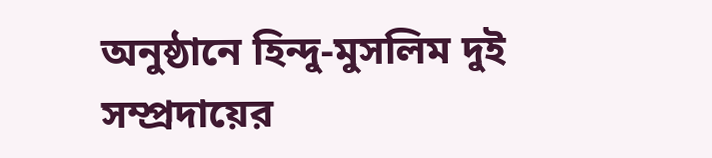অনুষ্ঠানে হিন্দু-মুসলিম দুই সম্প্রদায়ের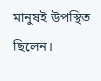মানুষই উপস্থিত ছিলেন।